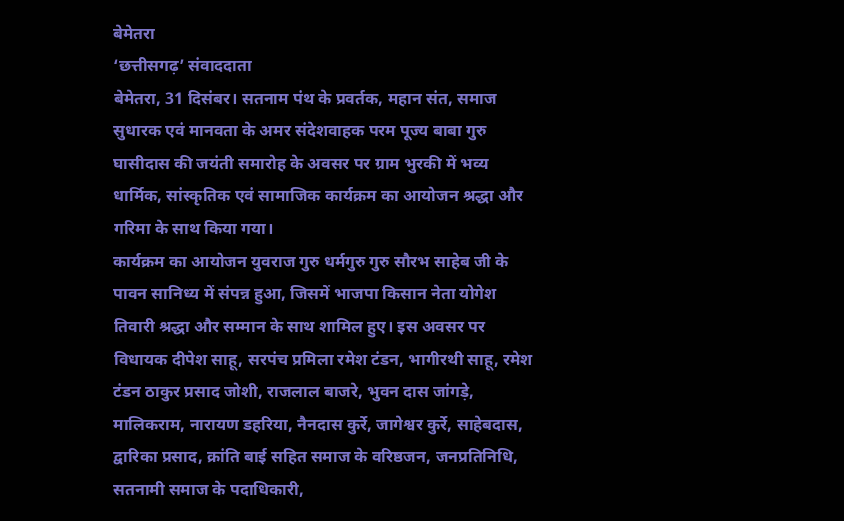बेमेतरा
‘छत्तीसगढ़’ संवाददाता
बेमेतरा, 31 दिसंबर। सतनाम पंथ के प्रवर्तक, महान संत, समाज सुधारक एवं मानवता के अमर संदेशवाहक परम पूज्य बाबा गुरु घासीदास की जयंती समारोह के अवसर पर ग्राम भुरकी में भव्य धार्मिक, सांस्कृतिक एवं सामाजिक कार्यक्रम का आयोजन श्रद्धा और गरिमा के साथ किया गया।
कार्यक्रम का आयोजन युवराज गुरु धर्मगुरु गुरु सौरभ साहेब जी के पावन सानिध्य में संपन्न हुआ, जिसमें भाजपा किसान नेता योगेश तिवारी श्रद्धा और सम्मान के साथ शामिल हुए। इस अवसर पर विधायक दीपेश साहू, सरपंच प्रमिला रमेश टंडन, भागीरथी साहू, रमेश टंडन ठाकुर प्रसाद जोशी, राजलाल बाजरे, भुवन दास जांगड़े, मालिकराम, नारायण डहरिया, नैनदास कुर्रे, जागेश्वर कुर्रे, साहेबदास, द्वारिका प्रसाद, क्रांति बाई सहित समाज के वरिष्ठजन, जनप्रतिनिधि, सतनामी समाज के पदाधिकारी,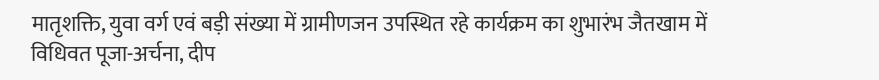मातृशक्ति, युवा वर्ग एवं बड़ी संख्या में ग्रामीणजन उपस्थित रहे कार्यक्रम का शुभारंभ जैतखाम में विधिवत पूजा-अर्चना, दीप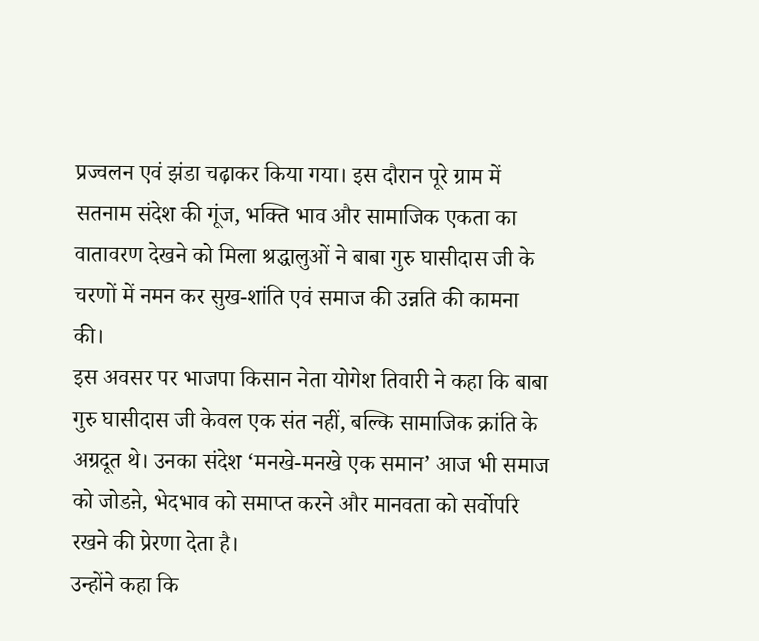प्रज्वलन एवं झंडा चढ़ाकर किया गया। इस दौरान पूरे ग्राम में सतनाम संदेश की गूंज, भक्ति भाव और सामाजिक एकता का वातावरण देखने को मिला श्रद्धालुओं ने बाबा गुरु घासीदास जी के चरणों में नमन कर सुख-शांति एवं समाज की उन्नति की कामना की।
इस अवसर पर भाजपा किसान नेता योगेश तिवारी ने कहा कि बाबा गुरु घासीदास जी केवल एक संत नहीं, बल्कि सामाजिक क्रांति के अग्रदूत थे। उनका संदेश ‘मनखे-मनखे एक समान’ आज भी समाज को जोडऩे, भेदभाव को समाप्त करने और मानवता को सर्वोपरि रखने की प्रेरणा देता है।
उन्होंने कहा कि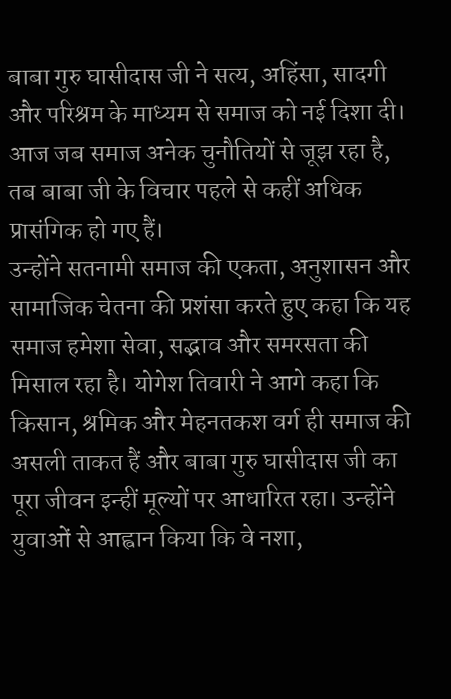बाबा गुरु घासीदास जी ने सत्य, अहिंसा, सादगी और परिश्रम के माध्यम से समाज को नई दिशा दी। आज जब समाज अनेक चुनौतियों से जूझ रहा है, तब बाबा जी के विचार पहले से कहीं अधिक प्रासंगिक हो गए हैं।
उन्होंने सतनामी समाज की एकता, अनुशासन और सामाजिक चेतना की प्रशंसा करते हुए कहा कि यह समाज हमेशा सेवा, सद्भाव और समरसता की मिसाल रहा है। योगेश तिवारी ने आगे कहा कि किसान, श्रमिक और मेहनतकश वर्ग ही समाज की असली ताकत हैं और बाबा गुरु घासीदास जी का पूरा जीवन इन्हीं मूल्यों पर आधारित रहा। उन्होंने युवाओं से आह्वान किया कि वे नशा,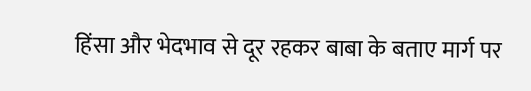हिंसा और भेदभाव से दूर रहकर बाबा के बताए मार्ग पर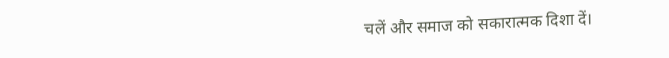चलें और समाज को सकारात्मक दिशा दें।